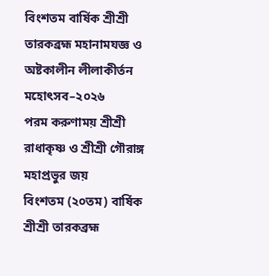বিংশতম বার্ষিক শ্রীশ্রী তারকব্রহ্ম মহানামযজ্ঞ ও অষ্টকালীন লীলাকীর্তন মহোৎসব–২০২৬
পরম করুণাময় শ্রীশ্রী রাধাকৃষ্ণ ও শ্রীশ্রী গৌরাঙ্গ মহাপ্রভুর জয়
বিংশতম (২০তম) বার্ষিক শ্রীশ্রী তারকব্রহ্ম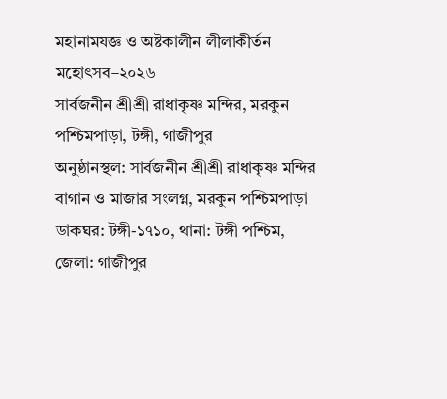মহানামযজ্ঞ ও অষ্টকালীন লীলাকীর্তন মহোৎসব–২০২৬
সার্বজনীন শ্রীশ্রী রাধাকৃষ্ণ মন্দির, মরকুন পশ্চিমপাড়া, টঙ্গী, গাজীপুর
অনুষ্ঠানস্থল: সার্বজনীন শ্রীশ্রী রাধাকৃষ্ণ মন্দির
বাগান ও মাজার সংলগ্ন, মরকুন পশ্চিমপাড়া
ডাকঘর: টঙ্গী-১৭১০, থানা: টঙ্গী পশ্চিম, জেলা: গাজীপুর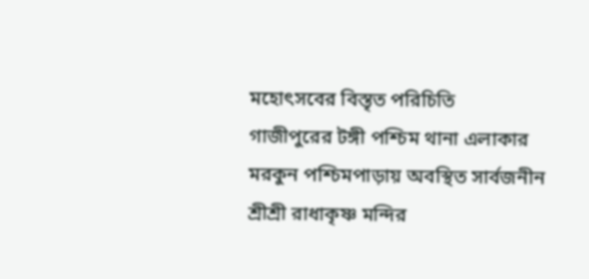মহোৎসবের বিস্তৃত পরিচিতি
গাজীপুরের টঙ্গী পশ্চিম থানা এলাকার মরকুন পশ্চিমপাড়ায় অবস্থিত সার্বজনীন শ্রীশ্রী রাধাকৃষ্ণ মন্দির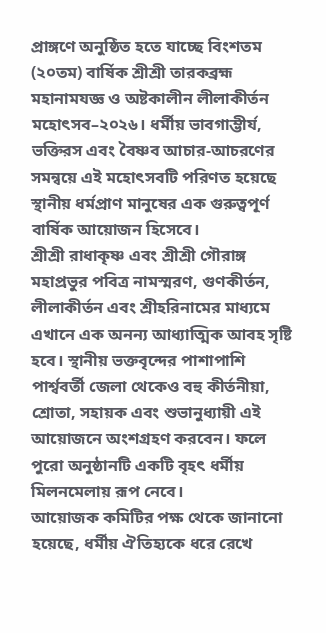প্রাঙ্গণে অনুষ্ঠিত হতে যাচ্ছে বিংশতম (২০তম) বার্ষিক শ্রীশ্রী তারকব্রহ্ম মহানামযজ্ঞ ও অষ্টকালীন লীলাকীর্তন মহোৎসব–২০২৬। ধর্মীয় ভাবগাম্ভীর্য, ভক্তিরস এবং বৈষ্ণব আচার-আচরণের সমন্বয়ে এই মহোৎসবটি পরিণত হয়েছে স্থানীয় ধর্মপ্রাণ মানুষের এক গুরুত্বপূর্ণ বার্ষিক আয়োজন হিসেবে।
শ্রীশ্রী রাধাকৃষ্ণ এবং শ্রীশ্রী গৌরাঙ্গ মহাপ্রভুর পবিত্র নামস্মরণ, গুণকীর্তন, লীলাকীর্তন এবং শ্রীহরিনামের মাধ্যমে এখানে এক অনন্য আধ্যাত্মিক আবহ সৃষ্টি হবে। স্থানীয় ভক্তবৃন্দের পাশাপাশি পার্শ্ববর্তী জেলা থেকেও বহু কীর্তনীয়া, শ্রোতা, সহায়ক এবং শুভানুধ্যায়ী এই আয়োজনে অংশগ্রহণ করবেন। ফলে পুরো অনুষ্ঠানটি একটি বৃহৎ ধর্মীয় মিলনমেলায় রূপ নেবে।
আয়োজক কমিটির পক্ষ থেকে জানানো হয়েছে, ধর্মীয় ঐতিহ্যকে ধরে রেখে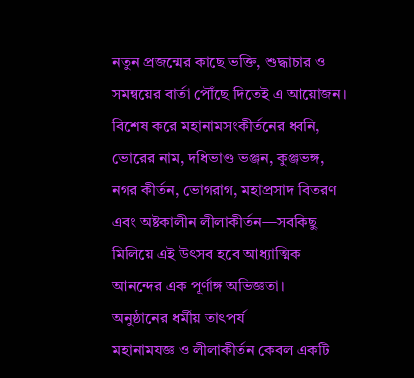নতুন প্রজন্মের কাছে ভক্তি, শুদ্ধাচার ও সমন্বয়ের বার্তা পৌঁছে দিতেই এ আয়োজন। বিশেষ করে মহানামসংকীর্তনের ধ্বনি, ভোরের নাম, দধিভাণ্ড ভঞ্জন, কুঞ্জভঙ্গ, নগর কীর্তন, ভোগরাগ, মহাপ্রসাদ বিতরণ এবং অষ্টকালীন লীলাকীর্তন—সবকিছু মিলিয়ে এই উৎসব হবে আধ্যাত্মিক আনন্দের এক পূর্ণাঙ্গ অভিজ্ঞতা।
অনুষ্ঠানের ধর্মীয় তাৎপর্য
মহানামযজ্ঞ ও লীলাকীর্তন কেবল একটি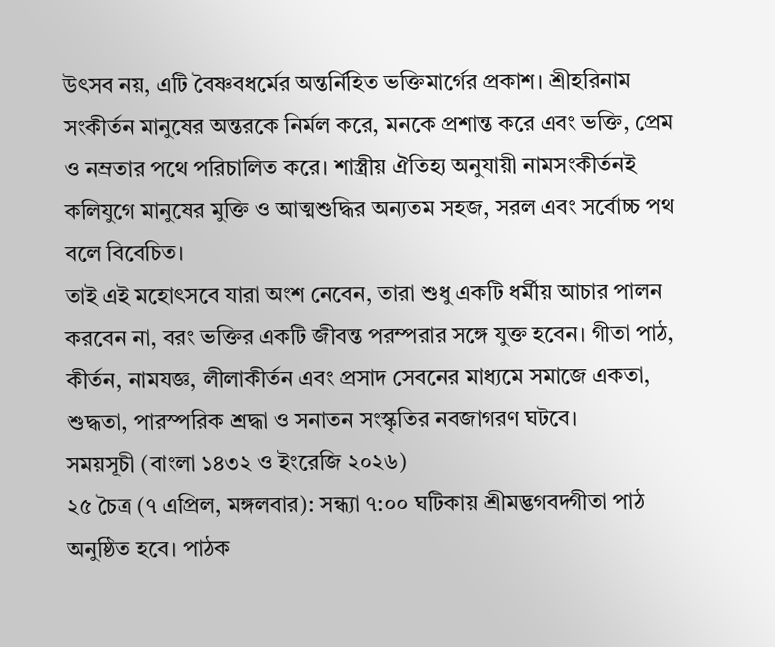উৎসব নয়, এটি বৈষ্ণবধর্মের অন্তর্নিহিত ভক্তিমার্গের প্রকাশ। শ্রীহরিনাম সংকীর্তন মানুষের অন্তরকে নির্মল করে, মনকে প্রশান্ত করে এবং ভক্তি, প্রেম ও নম্রতার পথে পরিচালিত করে। শাস্ত্রীয় ঐতিহ্য অনুযায়ী নামসংকীর্তনই কলিযুগে মানুষের মুক্তি ও আত্মশুদ্ধির অন্যতম সহজ, সরল এবং সর্বোচ্চ পথ বলে বিবেচিত।
তাই এই মহোৎসবে যারা অংশ নেবেন, তারা শুধু একটি ধর্মীয় আচার পালন করবেন না, বরং ভক্তির একটি জীবন্ত পরম্পরার সঙ্গে যুক্ত হবেন। গীতা পাঠ, কীর্তন, নামযজ্ঞ, লীলাকীর্তন এবং প্রসাদ সেবনের মাধ্যমে সমাজে একতা, শুদ্ধতা, পারস্পরিক শ্রদ্ধা ও সনাতন সংস্কৃতির নবজাগরণ ঘটবে।
সময়সূচী (বাংলা ১৪৩২ ও ইংরেজি ২০২৬)
২৫ চৈত্র (৭ এপ্রিল, মঙ্গলবার): সন্ধ্যা ৭:০০ ঘটিকায় শ্রীমদ্ভগবদ্গীতা পাঠ অনুষ্ঠিত হবে। পাঠক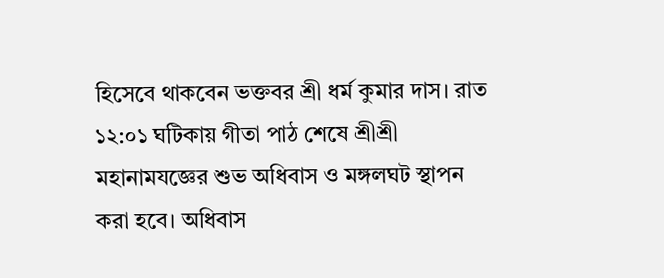হিসেবে থাকবেন ভক্তবর শ্রী ধর্ম কুমার দাস। রাত ১২:০১ ঘটিকায় গীতা পাঠ শেষে শ্রীশ্রী মহানামযজ্ঞের শুভ অধিবাস ও মঙ্গলঘট স্থাপন করা হবে। অধিবাস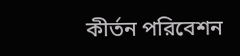কীর্তন পরিবেশন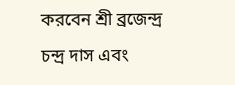করবেন শ্রী ব্রজেন্দ্র চন্দ্র দাস এবং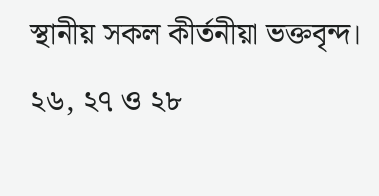স্থানীয় সকল কীর্তনীয়া ভক্তবৃন্দ।
২৬, ২৭ ও ২৮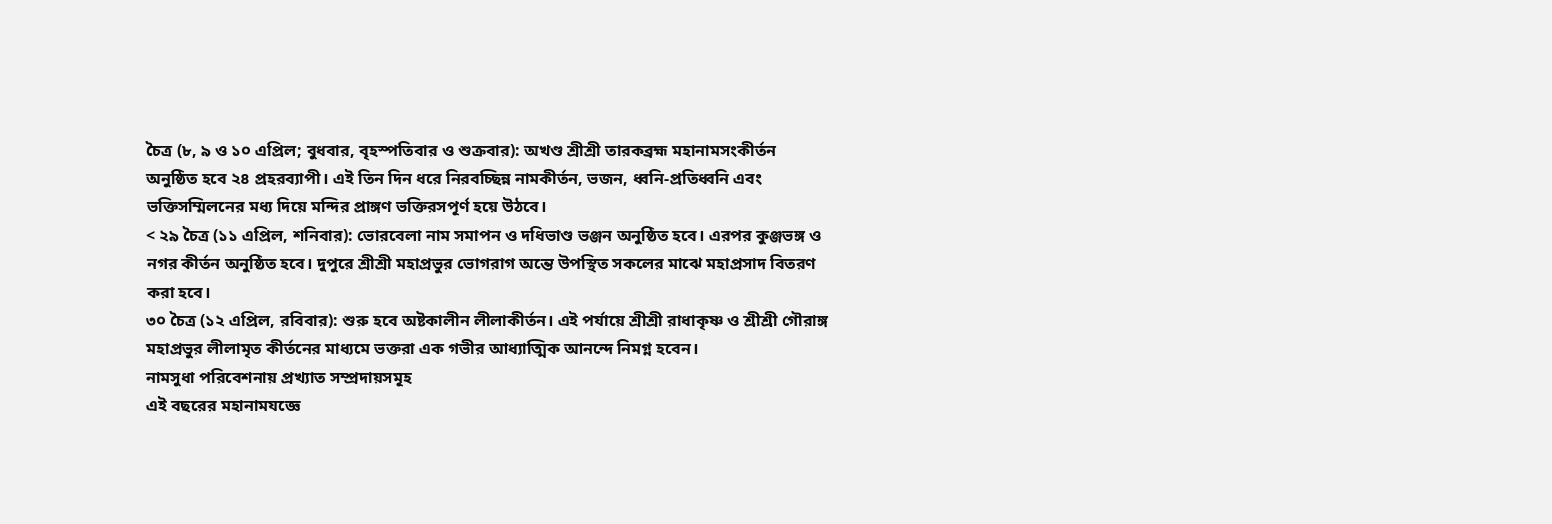চৈত্র (৮, ৯ ও ১০ এপ্রিল; বুধবার, বৃহস্পতিবার ও শুক্রবার): অখণ্ড শ্রীশ্রী তারকব্রহ্ম মহানামসংকীর্তন অনুষ্ঠিত হবে ২৪ প্রহরব্যাপী। এই তিন দিন ধরে নিরবচ্ছিন্ন নামকীর্তন, ভজন, ধ্বনি-প্রতিধ্বনি এবং ভক্তিসম্মিলনের মধ্য দিয়ে মন্দির প্রাঙ্গণ ভক্তিরসপূর্ণ হয়ে উঠবে।
< ২৯ চৈত্র (১১ এপ্রিল, শনিবার): ভোরবেলা নাম সমাপন ও দধিভাণ্ড ভঞ্জন অনুষ্ঠিত হবে। এরপর কুঞ্জভঙ্গ ও নগর কীর্তন অনুষ্ঠিত হবে। দুপুরে শ্রীশ্রী মহাপ্রভুর ভোগরাগ অন্তে উপস্থিত সকলের মাঝে মহাপ্রসাদ বিতরণ করা হবে।
৩০ চৈত্র (১২ এপ্রিল, রবিবার): শুরু হবে অষ্টকালীন লীলাকীর্তন। এই পর্যায়ে শ্রীশ্রী রাধাকৃষ্ণ ও শ্রীশ্রী গৌরাঙ্গ মহাপ্রভুর লীলামৃত কীর্তনের মাধ্যমে ভক্তরা এক গভীর আধ্যাত্মিক আনন্দে নিমগ্ন হবেন।
নামসুধা পরিবেশনায় প্রখ্যাত সম্প্রদায়সমূহ
এই বছরের মহানামযজ্ঞে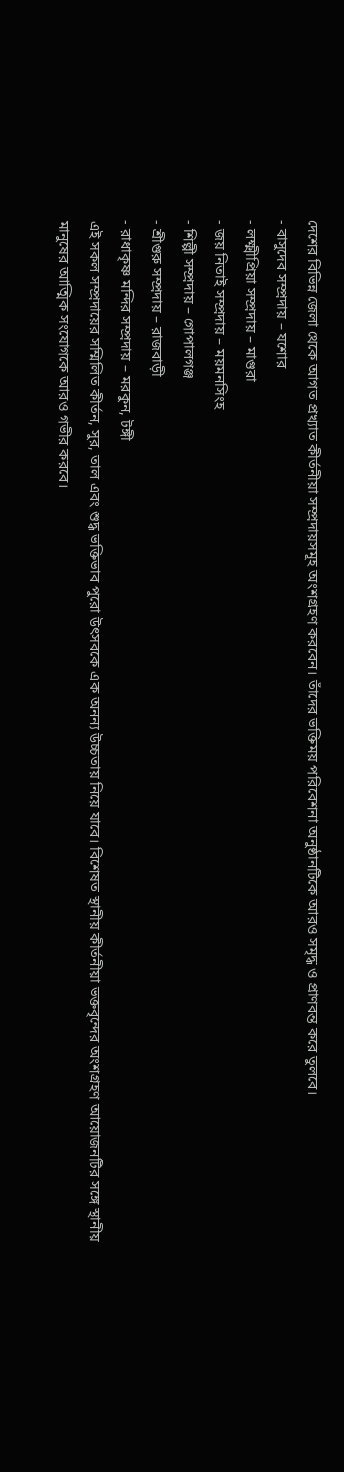দেশের বিভিন্ন জেলা থেকে আগত প্রখ্যাত কীর্তনীয়া সম্প্রদায়সমূহ অংশগ্রহণ করবেন। তাঁদের ভক্তিময় পরিবেশনা অনুষ্ঠানটিকে আরও সমৃদ্ধ ও প্রাণবন্ত করে তুলবে।
- বাসুদেব সম্প্রদায় – যশোর
- লক্ষ্মীপ্রিয়া সম্প্রদায় – মাগুরা
- জয় নিতাই সম্প্রদায় – ময়মনসিংহ
- শিল্পী সম্প্রদায় – গোপালগঞ্জ
- শ্রীগুরু সম্প্রদায় – রাজবাড়ী
- রাধাকৃষ্ণ মন্দির সম্প্রদায় – মরকুন, টঙ্গী
এই সকল সম্প্রদায়ের সম্মিলিত কীর্তন, সুর, তাল এবং শুদ্ধ ভক্তিভাব পুরো উৎসবকে এক অনন্য উচ্চতায় নিয়ে যাবে। বিশেষত স্থানীয় কীর্তনীয়া ভক্তবৃন্দের অংশগ্রহণ আয়োজনটির সঙ্গে স্থানীয় মানুষের আত্মিক সংযোগকে আরও গভীর করবে।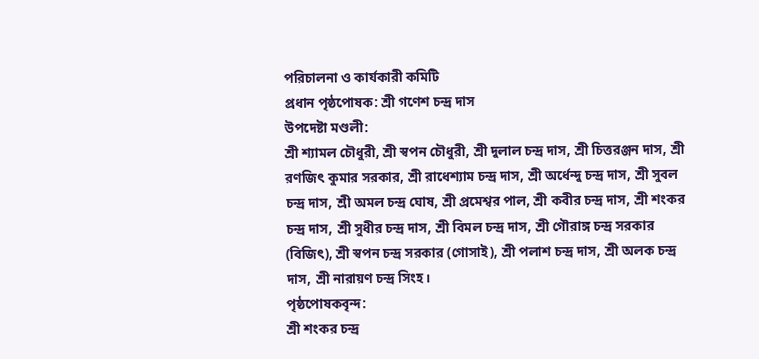পরিচালনা ও কার্যকারী কমিটি
প্রধান পৃষ্ঠপোষক: শ্রী গণেশ চন্দ্র দাস
উপদেষ্টা মণ্ডলী:
শ্রী শ্যামল চৌধুরী, শ্রী স্বপন চৌধুরী, শ্রী দুলাল চন্দ্র দাস, শ্রী চিত্তরঞ্জন দাস, শ্রী রণজিৎ কুমার সরকার, শ্রী রাধেশ্যাম চন্দ্র দাস, শ্রী অর্ধেন্দু চন্দ্র দাস, শ্রী সুবল চন্দ্র দাস, শ্রী অমল চন্দ্র ঘোষ, শ্রী প্রমেশ্বর পাল, শ্রী কবীর চন্দ্র দাস, শ্রী শংকর চন্দ্র দাস, শ্রী সুধীর চন্দ্র দাস, শ্রী বিমল চন্দ্র দাস, শ্রী গৌরাঙ্গ চন্দ্র সরকার (বিজিৎ), শ্রী স্বপন চন্দ্র সরকার (গোসাই), শ্রী পলাশ চন্দ্র দাস, শ্রী অলক চন্দ্র দাস, শ্রী নারায়ণ চন্দ্র সিংহ।
পৃষ্ঠপোষকবৃন্দ:
শ্রী শংকর চন্দ্র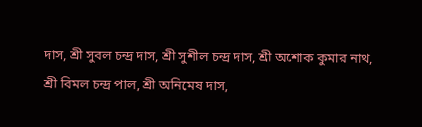দাস, শ্রী সুবল চন্দ্র দাস, শ্রী সুশীল চন্দ্র দাস, শ্রী অশোক কুমার নাথ, শ্রী বিমল চন্দ্র পাল, শ্রী অনিমেষ দাস,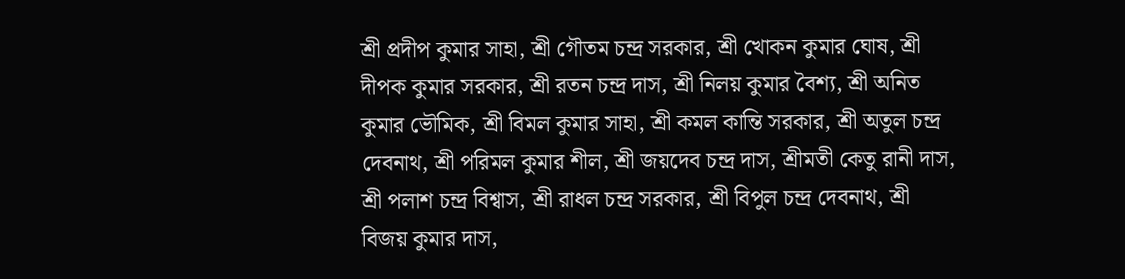শ্রী প্রদীপ কুমার সাহা, শ্রী গৌতম চন্দ্র সরকার, শ্রী খোকন কুমার ঘোষ, শ্রী দীপক কুমার সরকার, শ্রী রতন চন্দ্র দাস, শ্রী নিলয় কুমার বৈশ্য, শ্রী অনিত কুমার ভৌমিক, শ্রী বিমল কুমার সাহা, শ্রী কমল কান্তি সরকার, শ্রী অতুল চন্দ্র দেবনাথ, শ্রী পরিমল কুমার শীল, শ্রী জয়দেব চন্দ্র দাস, শ্রীমতী কেতু রানী দাস, শ্রী পলাশ চন্দ্র বিশ্বাস, শ্রী রাধল চন্দ্র সরকার, শ্রী বিপুল চন্দ্র দেবনাথ, শ্রী বিজয় কুমার দাস,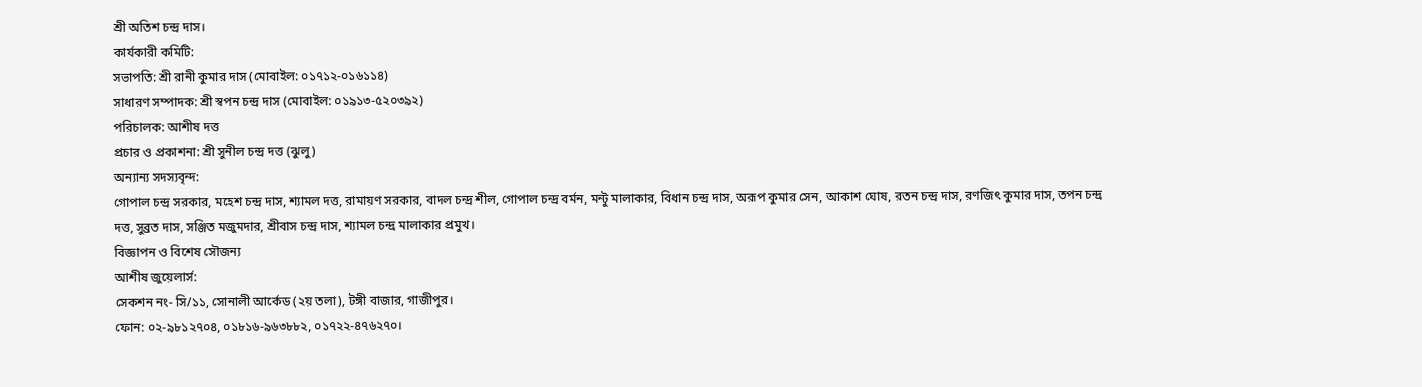শ্রী অতিশ চন্দ্র দাস।
কার্যকারী কমিটি:
সভাপতি: শ্রী রানী কুমার দাস (মোবাইল: ০১৭১২-০১৬১১৪)
সাধারণ সম্পাদক: শ্রী স্বপন চন্দ্র দাস (মোবাইল: ০১৯১৩-৫২০৩৯২)
পরিচালক: আশীষ দত্ত
প্রচার ও প্রকাশনা: শ্রী সুনীল চন্দ্র দত্ত (ঝুলু)
অন্যান্য সদস্যবৃন্দ:
গোপাল চন্দ্র সরকার, মহেশ চন্দ্র দাস, শ্যামল দত্ত, রামায়ণ সরকার, বাদল চন্দ্র শীল, গোপাল চন্দ্র বর্মন, মন্টু মালাকার, বিধান চন্দ্র দাস, অরূপ কুমার সেন, আকাশ ঘোষ, রতন চন্দ্র দাস, রণজিৎ কুমার দাস, তপন চন্দ্র দত্ত, সুব্রত দাস, সঞ্জিত মজুমদার, শ্রীবাস চন্দ্র দাস, শ্যামল চন্দ্র মালাকার প্রমুখ।
বিজ্ঞাপন ও বিশেষ সৌজন্য
আশীষ জুয়েলার্স:
সেকশন নং- সি/১১, সোনালী আর্কেড (২য় তলা), টঙ্গী বাজার, গাজীপুর।
ফোন: ০২-৯৮১২৭০৪, ০১৮১৬-৯৬৩৮৮২, ০১৭২২-৪৭৬২৭০।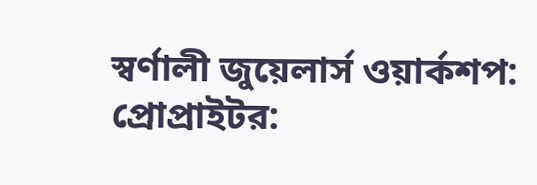স্বর্ণালী জুয়েলার্স ওয়ার্কশপ:
প্রোপ্রাইটর: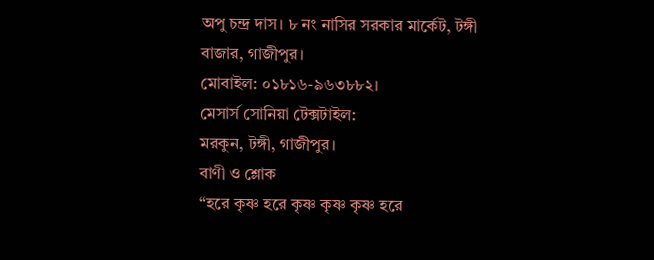অপু চন্দ্র দাস। ৮ নং নাসির সরকার মার্কেট, টঙ্গী বাজার, গাজীপুর।
মোবাইল: ০১৮১৬-৯৬৩৮৮২।
মেসার্স সোনিয়া টেক্সটাইল:
মরকুন, টঙ্গী, গাজীপুর।
বাণী ও শ্লোক
“হরে কৃষ্ণ হরে কৃষ্ণ কৃষ্ণ কৃষ্ণ হরে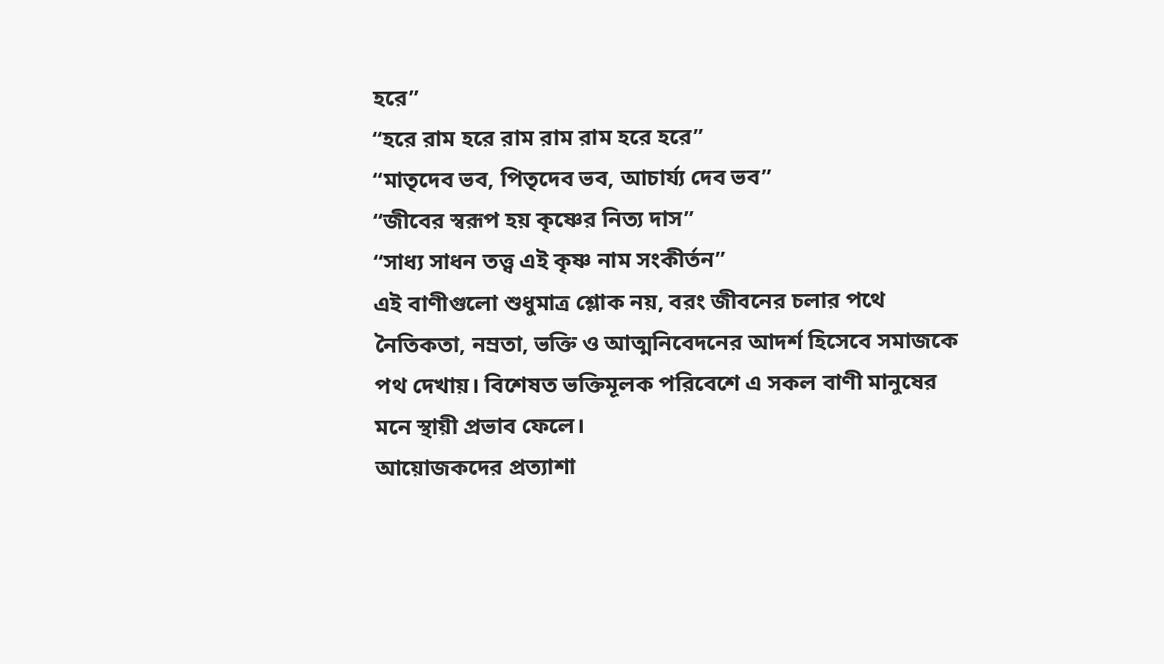হরে”
“হরে রাম হরে রাম রাম রাম হরে হরে”
“মাতৃদেব ভব, পিতৃদেব ভব, আচার্য্য দেব ভব”
“জীবের স্বরূপ হয় কৃষ্ণের নিত্য দাস”
“সাধ্য সাধন তত্ত্ব এই কৃষ্ণ নাম সংকীর্তন”
এই বাণীগুলো শুধুমাত্র শ্লোক নয়, বরং জীবনের চলার পথে নৈতিকতা, নম্রতা, ভক্তি ও আত্মনিবেদনের আদর্শ হিসেবে সমাজকে পথ দেখায়। বিশেষত ভক্তিমূলক পরিবেশে এ সকল বাণী মানুষের মনে স্থায়ী প্রভাব ফেলে।
আয়োজকদের প্রত্যাশা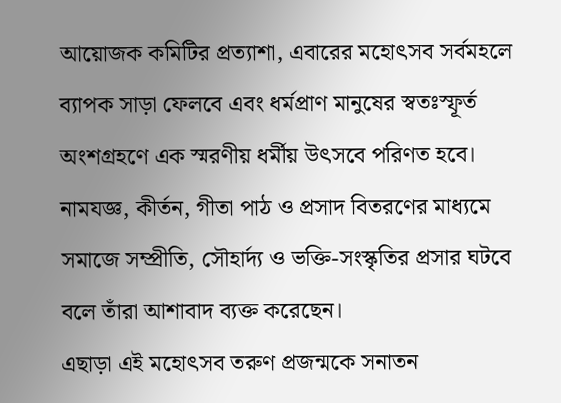আয়োজক কমিটির প্রত্যাশা, এবারের মহোৎসব সর্বমহলে ব্যাপক সাড়া ফেলবে এবং ধর্মপ্রাণ মানুষের স্বতঃস্ফূর্ত অংশগ্রহণে এক স্মরণীয় ধর্মীয় উৎসবে পরিণত হবে। নামযজ্ঞ, কীর্তন, গীতা পাঠ ও প্রসাদ বিতরণের মাধ্যমে সমাজে সম্প্রীতি, সৌহার্দ্য ও ভক্তি-সংস্কৃতির প্রসার ঘটবে বলে তাঁরা আশাবাদ ব্যক্ত করেছেন।
এছাড়া এই মহোৎসব তরুণ প্রজন্মকে সনাতন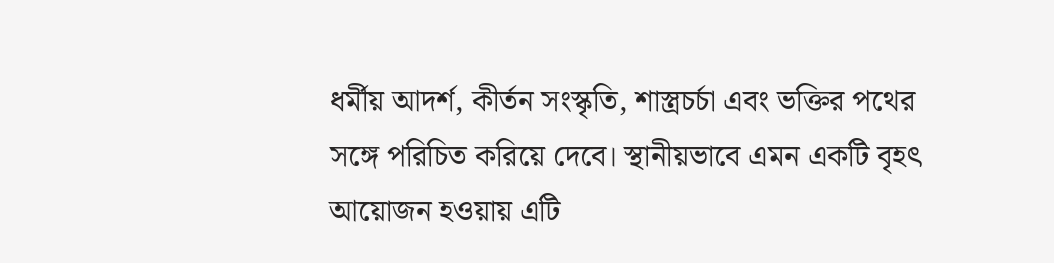ধর্মীয় আদর্শ, কীর্তন সংস্কৃতি, শাস্ত্রচর্চা এবং ভক্তির পথের সঙ্গে পরিচিত করিয়ে দেবে। স্থানীয়ভাবে এমন একটি বৃহৎ আয়োজন হওয়ায় এটি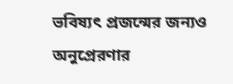ভবিষ্যৎ প্রজন্মের জন্যও অনুপ্রেরণার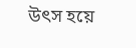উৎস হয়ে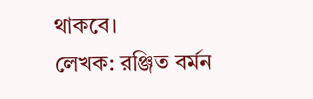থাকবে।
লেখক: রঞ্জিত বর্মন